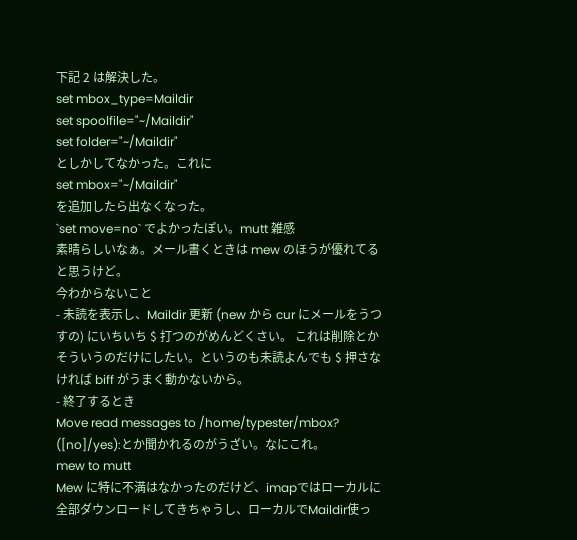下記 2 は解決した。
set mbox_type=Maildir
set spoolfile="~/Maildir"
set folder="~/Maildir"
としかしてなかった。これに
set mbox="~/Maildir"
を追加したら出なくなった。
`set move=no` でよかったぽい。mutt 雑感
素晴らしいなぁ。メール書くときは mew のほうが優れてると思うけど。
今わからないこと
- 未読を表示し、Maildir 更新 (new から cur にメールをうつすの) にいちいち $ 打つのがめんどくさい。 これは削除とかそういうのだけにしたい。というのも未読よんでも $ 押さなければ biff がうまく動かないから。
- 終了するとき
Move read messages to /home/typester/mbox? ([no]/yes):とか聞かれるのがうざい。なにこれ。
mew to mutt
Mew に特に不満はなかったのだけど、imapではローカルに全部ダウンロードしてきちゃうし、ローカルでMaildir使っ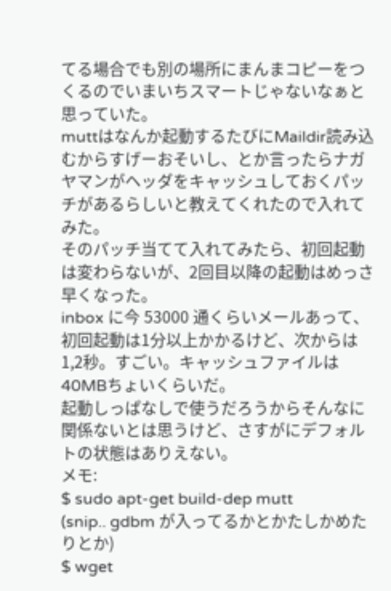てる場合でも別の場所にまんまコピーをつくるのでいまいちスマートじゃないなぁと思っていた。
muttはなんか起動するたびにMaildir読み込むからすげーおそいし、とか言ったらナガヤマンがヘッダをキャッシュしておくパッチがあるらしいと教えてくれたので入れてみた。
そのパッチ当てて入れてみたら、初回起動は変わらないが、2回目以降の起動はめっさ早くなった。
inbox に今 53000 通くらいメールあって、初回起動は1分以上かかるけど、次からは1,2秒。すごい。キャッシュファイルは40MBちょいくらいだ。
起動しっぱなしで使うだろうからそんなに関係ないとは思うけど、さすがにデフォルトの状態はありえない。
メモ:
$ sudo apt-get build-dep mutt
(snip.. gdbm が入ってるかとかたしかめたりとか)
$ wget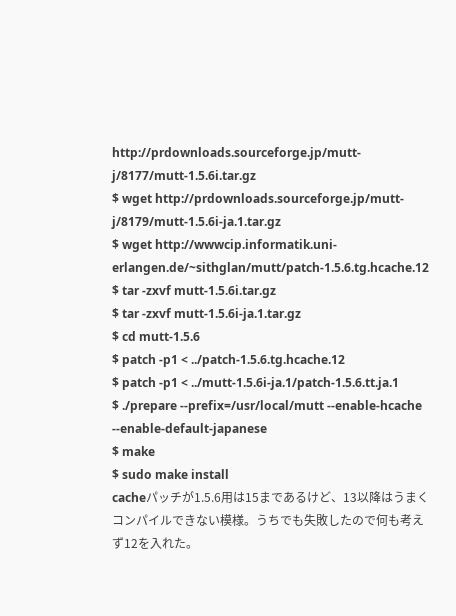http://prdownloads.sourceforge.jp/mutt-j/8177/mutt-1.5.6i.tar.gz
$ wget http://prdownloads.sourceforge.jp/mutt-j/8179/mutt-1.5.6i-ja.1.tar.gz
$ wget http://wwwcip.informatik.uni-erlangen.de/~sithglan/mutt/patch-1.5.6.tg.hcache.12
$ tar -zxvf mutt-1.5.6i.tar.gz
$ tar -zxvf mutt-1.5.6i-ja.1.tar.gz
$ cd mutt-1.5.6
$ patch -p1 < ../patch-1.5.6.tg.hcache.12
$ patch -p1 < ../mutt-1.5.6i-ja.1/patch-1.5.6.tt.ja.1
$ ./prepare --prefix=/usr/local/mutt --enable-hcache --enable-default-japanese
$ make
$ sudo make install
cacheパッチが1.5.6用は15まであるけど、13以降はうまくコンパイルできない模様。うちでも失敗したので何も考えず12を入れた。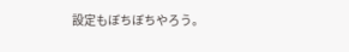設定もぼちぼちやろう。